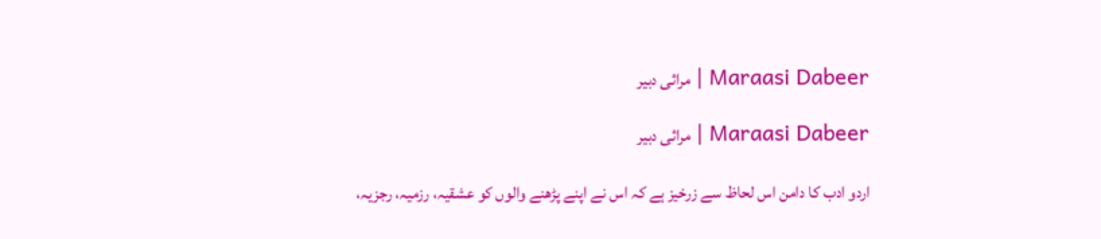Maraasi Dabeer | مراثی دبیر

Maraasi Dabeer | مراثی دبیر

اردو ادب کا دامن اس لحاظ سے زرخیز ہے کہ اس نے اپنے پڑھنے والوں کو عشقیہ، رزمیہ، رجزیہ،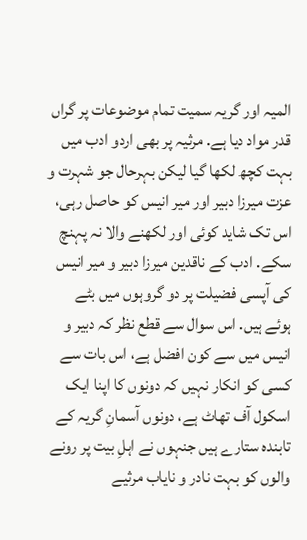المیہ اور گریہ سمیت تمام موضوعات پر گراں قدر مواد دیا ہے. مرثیہ پر بھی اردو ادب میں بہت کچھ لکھا گیا لیکن بہرحال جو شہرت و عزت میرزا دبیر اور میر انیس کو حاصل رہی، اس تک شاید کوئی اور لکھنے والا نہ پہنچ سکے. ادب کے ناقدین میرزا دبیر و میر انیس کی آپسی فضیلت پر دو گروہوں میں بٹے ہوئے ہیں. اس سوال سے قطع نظر کہ دبیر و انیس میں سے کون افضل ہے، اس بات سے کسی کو انکار نہیں کہ دونوں کا اپنا ایک اسکول آف تھاٹ ہے، دونوں آسمانِ گریہ کے تابندہ ستارے ہیں جنہوں نے اہلِ بیت پر رونے والوں کو بہت نادر و نایاب مرثیے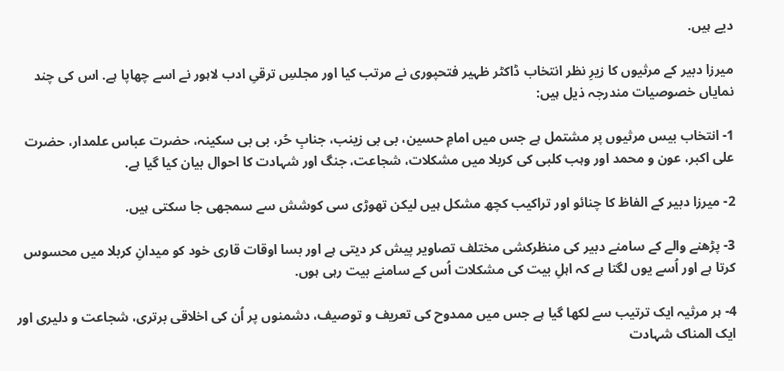دیے ہیں.

میرزا دبیر کے مرثیوں کا زیرِ نظر انتخاب ڈاکٹر ظہیر فتحپوری نے مرتب کیا اور مجلسِ ترقیِ ادب لاہور نے اسے چھاپا ہے. اس کی چند نمایاں خصوصیات مندرجہ ذیل ہیں:

1- انتخاب بیس مرثیوں پر مشتمل ہے جس میں امامِ حسین، بی بی زینب، جنابِ حُر، بی بی سکینہ، حضرت عباس علمدار، حضرت علی اکبر، عون و محمد اور وہب کلبی کی کربلا میں مشکلات، شجاعت، جنگ اور شہادت کا احوال بیان کیا گیا ہے.

2- میرزا دبیر کے الفاظ کا چنائو اور تراکیب کچھ مشکل ہیں لیکن تھوڑی سی کوشش سے سمجھی جا سکتی ہیں.

3- پڑھنے والے کے سامنے دبیر کی منظرکشی مختلف تصاویر پیش کر دیتی ہے اور بسا اوقات قاری خود کو میدانِ کربلا میں محسوس کرتا ہے اور اُسے یوں لگتا ہے کہ اہلِ بیت کی مشکلات اُس کے سامنے بیت رہی ہوں.

4- ہر مرثیہ ایک ترتیب سے لکھا گیا ہے جس میں ممدوح کی تعریف و توصیف، دشمنوں پر اُن کی اخلاقی برتری، شجاعت و دلیری اور ایک المناک شہادت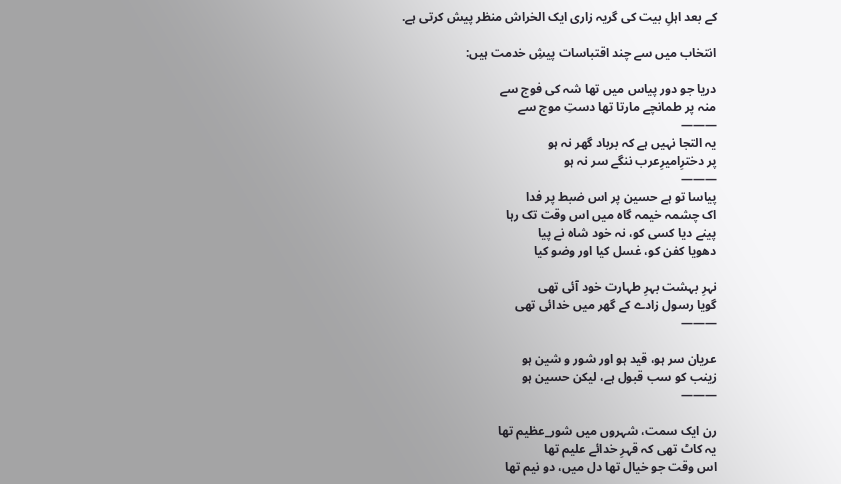کے بعد اہلِ بیت کی گریہ زاری ایک الخراش منظر پیش کرتی ہے.

انتخاب میں سے چند اقتباسات پیشِ خدمت ہیں:

دریا جو دور پیاس میں تھا شہ کی فوج سے
منہ پر طمانچے مارتا تھا دستِ موج سے
———
یہ التجا نہیں ہے کہ برباد گھر نہ ہو
پر دخترِامیرِعرب ننگے سر نہ ہو
———
پیاسا تو ہے حسین پر اس ضبط پر فدا
اک چشمہ خیمہ گاہ میں اس وقت تک رہا
پینے دیا کسی کو، نہ خود شاہ نے پیا
دھویا کفن کو، غسل کیا اور وضو کیا

نہرِ بہشت بہرِ طہارت خود آئی تھی
گویا رسول زادے کے گھر میں خدائی تھی
———

عریان سر ہو، قید ہو اور شور و شین ہو
زینب کو سب قبول ہے، لیکن حسین ہو
———

رن ایک سمت، شہروں میں شور_عظیم تھا
یہ کاٹ تھی کہ قہرِ خدائے علیم تھا
اس وقت جو خیال تھا دل میں، دو نیم تھا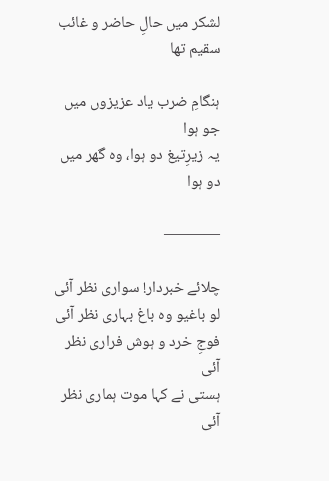لشکر میں حالِ حاضر و غائب سقیم تھا

ہنگامِ ضرب یاد عزیزوں میں جو ہوا
یہ زیرِتیغ دو ہوا، وہ گھر میں دو ہوا

———–

چلائے خبردار! سواری نظر آئی
لو باغیو وہ باغ بہاری نظر آئی
فوجِ خرد و ہوش فراری نظر آئی
ہستی نے کہا موت ہماری نظر آئی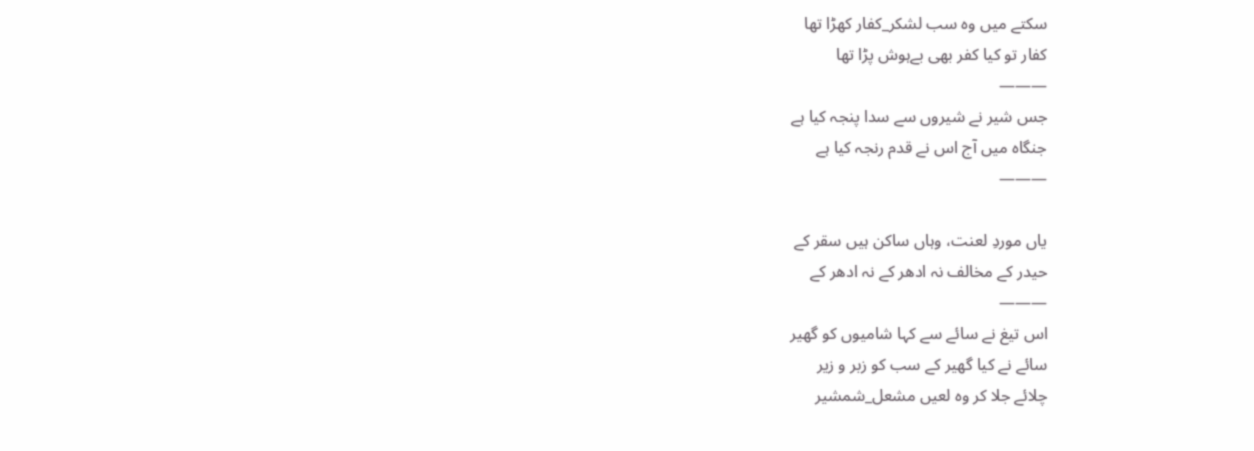سکتے میں وہ سب لشکر_کفار کھڑا تھا
کفار تو کیا کفر بھی بےہوش پڑا تھا
———
جس شیر نے شیروں سے سدا پنجہ کیا ہے
جنگاہ میں آج اس نے قدم رنجہ کیا ہے
———

یاں موردِ لعنت، وہاں ساکن ہیں سقر کے
حیدر کے مخالف نہ ادھر کے نہ ادھر کے
———
اس تیغ نے سائے سے کہا شامیوں کو گھیر
سائے نے کیا گھیر کے سب کو زبر و زیر
چلائے جلا کر وہ لعیں مشعل_شمشیر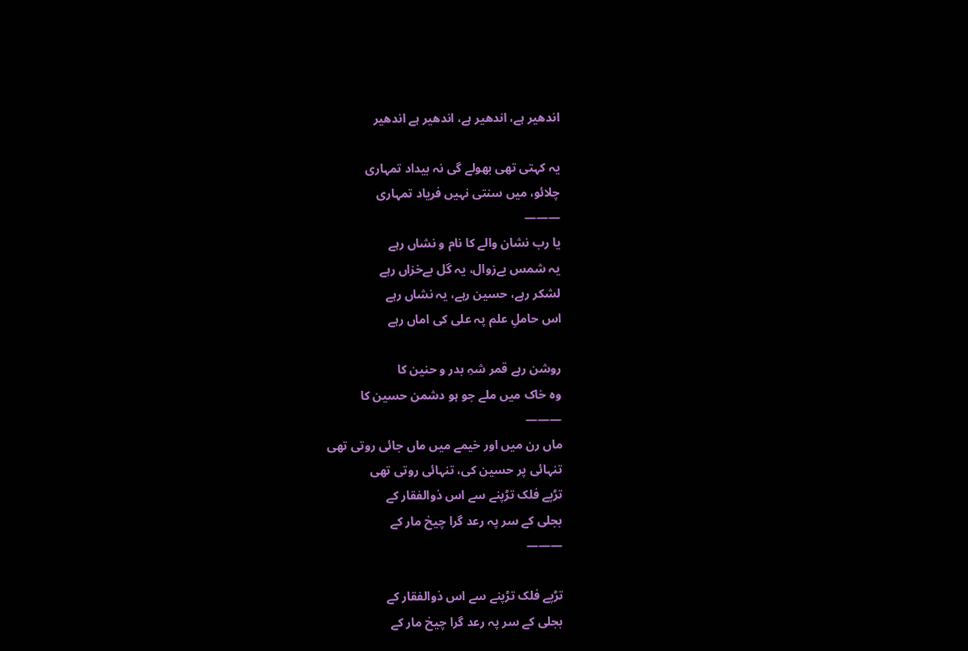اندھیر ہے، اندھیر ہے، اندھیر ہے اندھیر

یہ کہتی تھی بھولے گی نہ بیداد تمہاری
چلائو، میں سنتی نہیں فریاد تمہاری
———
یا رب نشان والے کا نام و نشاں رہے
یہ شمس بےزوال، یہ گل بےخزاں رہے
لشکر رہے، حسین رہے، یہ نشاں رہے
اس حاملِ علم پہ علی کی اماں رہے

روشن رہے قمر شہِ بدر و حنین کا
وہ خاک میں ملے جو ہو دشمن حسین کا
———
ماں رن میں اور خیمے میں ماں جائی روتی تھی
تنہائی پر حسین کی، تنہائی روتی تھی
تڑپے فلک تڑپنے سے اس ذوالفقار کے
بجلی کے سر پہ رعد گرا چیخ مار کے
———

تڑپے فلک تڑپنے سے اس ذوالفقار کے
بجلی کے سر پہ رعد گرا چیخ مار کے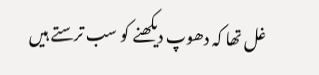غل تھا کہ دھوپ دیکھنے کو سب ترستے ہیں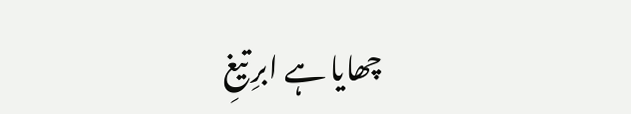چھایا ہے ابرِ تیغِ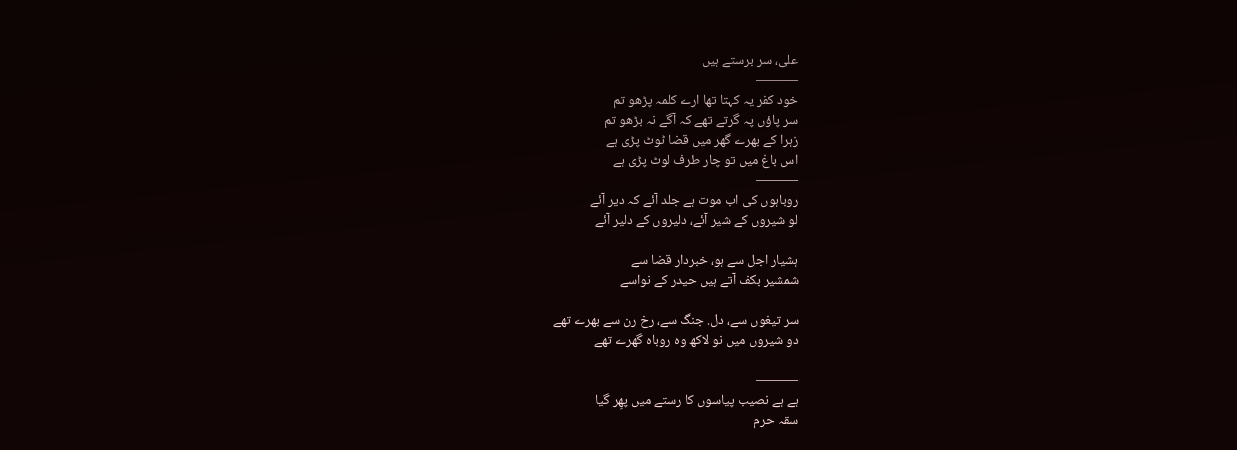علی، سر برستے ہیں
———
خود کفر یہ کہتا تھا ارے کلمہ پڑھو تم
سر پاؤں پہ گرتے تھے کہ آگے نہ بڑھو تم
زہرا کے بھرے گھر میں قضا ٹوٹ پڑی ہے
اس باغ میں تو چار طرف لوٹ پڑی ہے
———
روباہوں کی اب موت ہے جلد آئے کہ دیر آئے
لو شیروں کے شیر آئے، دلیروں کے دلیر آئے

ہشیار اجل سے ہو، خبردار قضا سے
شمشیر بکف آتے ہیں حیدر کے نواسے

سر تیغوں سے، دل. جنگ سے، رخ رن سے بھرے تھے
دو شیروں میں نو لاکھ وہ روباہ گھرے تھے

———
ہے ہے نصیب پیاسوں کا رستے میں پھِر گیا
سقہ حرم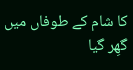کا شام کے طوفاں میں گھِر گیا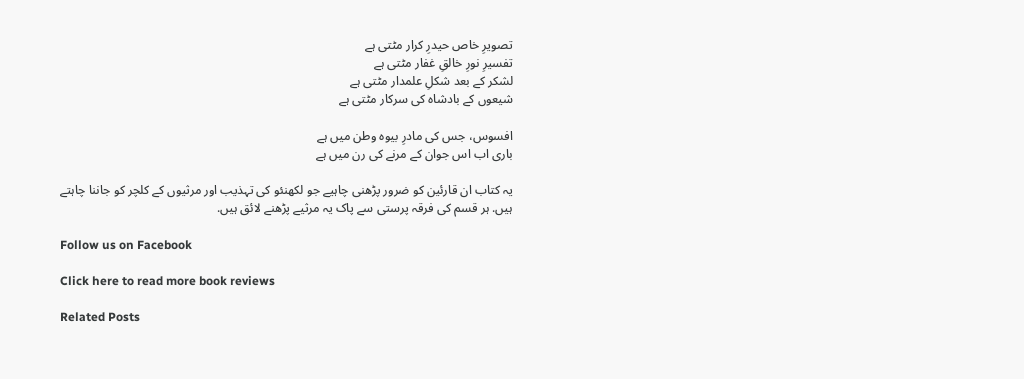تصویرِ خاص حیدرِ کرار مٹتی ہے
تفسیرِ نورِ خالقِ غفار مٹتی ہے
لشکر کے بعد شکلِ علمدار مٹتی ہے
شیعوں کے بادشاہ کی سرکار مٹتی ہے

افسوس، جس کی مادرِ بیوہ وطن میں ہے
باری اب اس جوان کے مرنے کی رن میں ہے

یہ کتاب ان قارئین کو ضرور پڑھنی چاہیے جو لکھنئو کی تہذیب اور مرثیوں کے کلچر کو جاننا چاہتے ہیں. ہر قسم کی فرقہ پرستی سے پاک یہ مرثیے پڑھنے لائق ہیں.

Follow us on Facebook

Click here to read more book reviews

Related Posts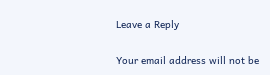Leave a Reply

Your email address will not be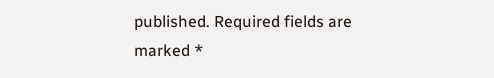published. Required fields are marked *